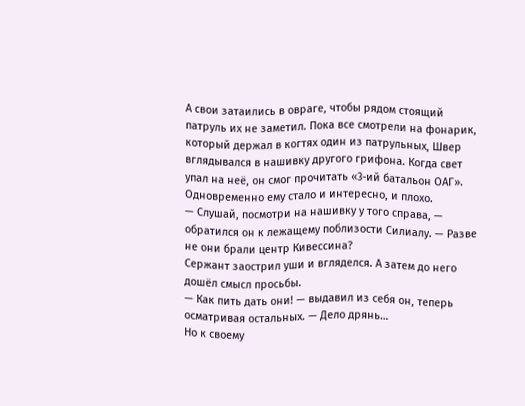А свои затаились в овраге, чтобы рядом стоящий патруль их не заметил. Пока все смотрели на фонарик, который держал в когтях один из патрульных, Швер вглядывался в нашивку другого грифона. Когда свет упал на неё, он смог прочитать «3-ий батальон ОАГ». Одновременно ему стало и интересно, и плохо.
— Слушай, посмотри на нашивку у того справа, — обратился он к лежащему поблизости Силиалу. — Разве не они брали центр Кивессина?
Сержант заострил уши и вгляделся. А затем до него дошёл смысл просьбы.
— Как пить дать они! — выдавил из себя он, теперь осматривая остальных. — Дело дрянь…
Но к своему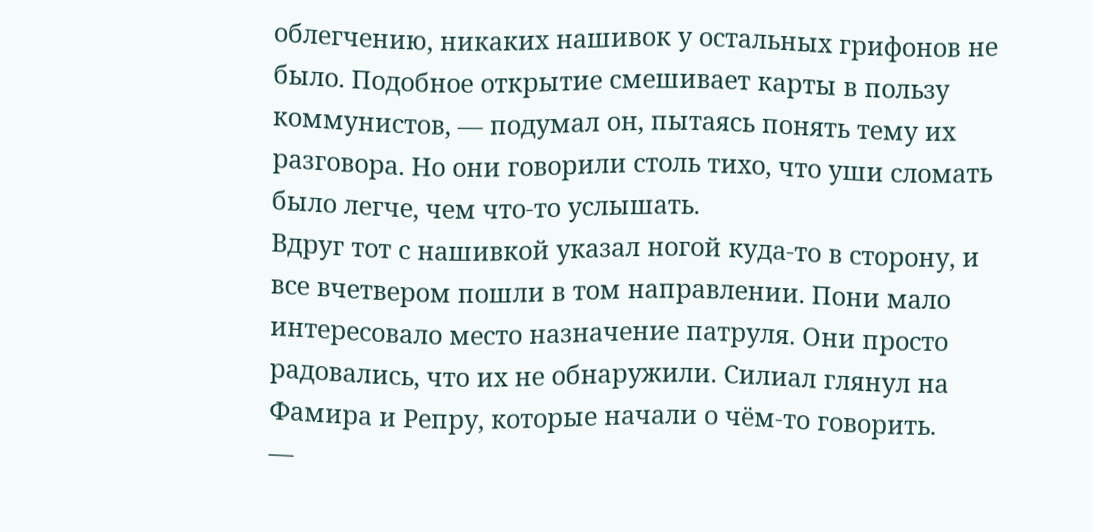облегчению, никаких нашивок у остальных грифонов не было. Подобное открытие смешивает карты в пользу коммунистов, — подумал он, пытаясь понять тему их разговора. Но они говорили столь тихо, что уши сломать было легче, чем что-то услышать.
Вдруг тот с нашивкой указал ногой куда-то в сторону, и все вчетвером пошли в том направлении. Пони мало интересовало место назначение патруля. Они просто радовались, что их не обнаружили. Силиал глянул на Фамира и Репру, которые начали о чём-то говорить.
—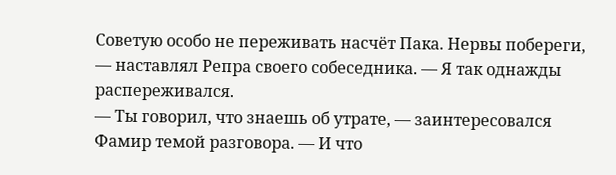Советую особо не переживать насчёт Пака. Нервы побереги, — наставлял Репра своего собеседника. — Я так однажды распереживался.
— Ты говорил, что знаешь об утрате, — заинтересовался Фамир темой разговора. — И что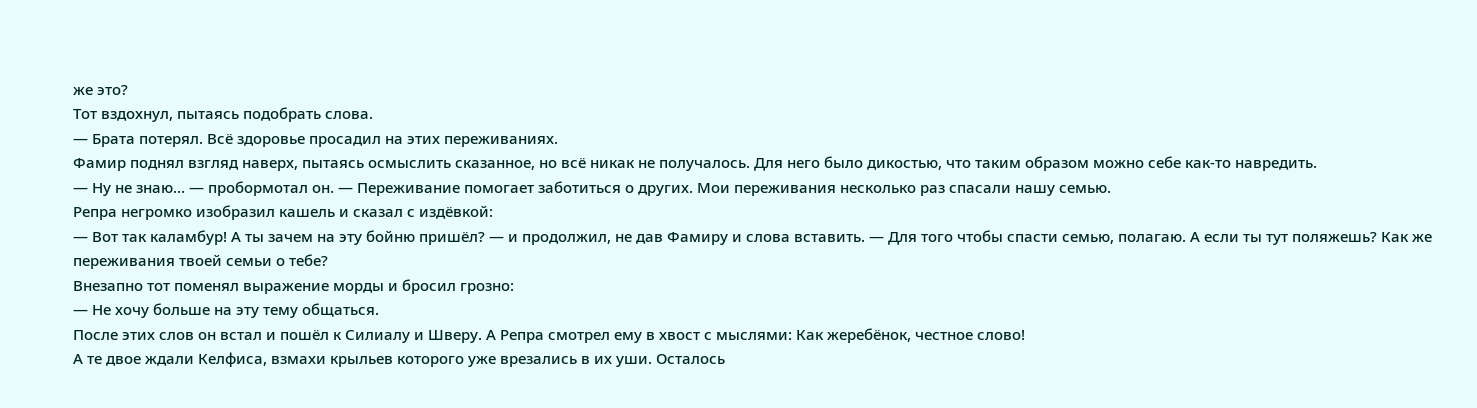же это?
Тот вздохнул, пытаясь подобрать слова.
— Брата потерял. Всё здоровье просадил на этих переживаниях.
Фамир поднял взгляд наверх, пытаясь осмыслить сказанное, но всё никак не получалось. Для него было дикостью, что таким образом можно себе как-то навредить.
— Ну не знаю… — пробормотал он. — Переживание помогает заботиться о других. Мои переживания несколько раз спасали нашу семью.
Репра негромко изобразил кашель и сказал с издёвкой:
— Вот так каламбур! А ты зачем на эту бойню пришёл? — и продолжил, не дав Фамиру и слова вставить. — Для того чтобы спасти семью, полагаю. А если ты тут поляжешь? Как же переживания твоей семьи о тебе?
Внезапно тот поменял выражение морды и бросил грозно:
— Не хочу больше на эту тему общаться.
После этих слов он встал и пошёл к Силиалу и Шверу. А Репра смотрел ему в хвост с мыслями: Как жеребёнок, честное слово!
А те двое ждали Келфиса, взмахи крыльев которого уже врезались в их уши. Осталось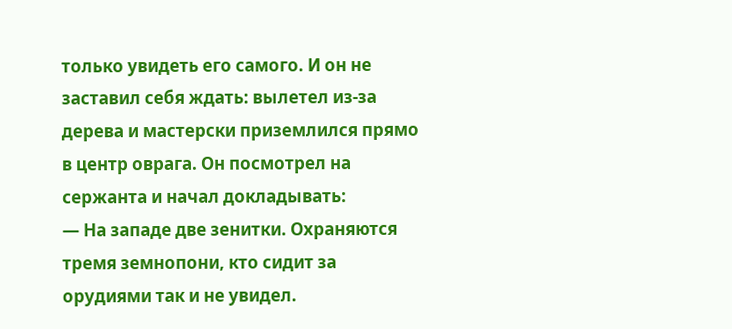только увидеть его самого. И он не заставил себя ждать: вылетел из-за дерева и мастерски приземлился прямо в центр оврага. Он посмотрел на сержанта и начал докладывать:
— На западе две зенитки. Охраняются тремя земнопони, кто сидит за орудиями так и не увидел.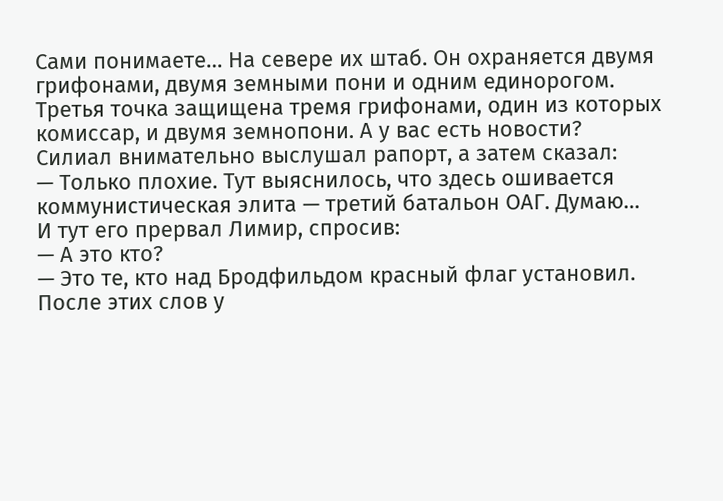Сами понимаете… На севере их штаб. Он охраняется двумя грифонами, двумя земными пони и одним единорогом. Третья точка защищена тремя грифонами, один из которых комиссар, и двумя земнопони. А у вас есть новости?
Силиал внимательно выслушал рапорт, а затем сказал:
— Только плохие. Тут выяснилось, что здесь ошивается коммунистическая элита — третий батальон ОАГ. Думаю…
И тут его прервал Лимир, спросив:
— А это кто?
— Это те, кто над Бродфильдом красный флаг установил.
После этих слов у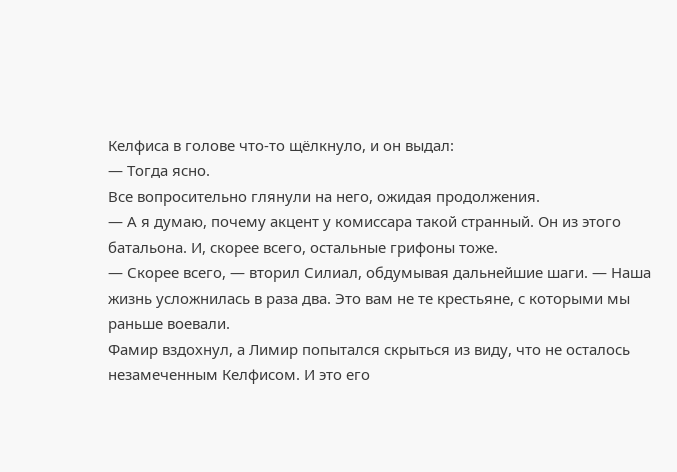Келфиса в голове что-то щёлкнуло, и он выдал:
— Тогда ясно.
Все вопросительно глянули на него, ожидая продолжения.
— А я думаю, почему акцент у комиссара такой странный. Он из этого батальона. И, скорее всего, остальные грифоны тоже.
— Скорее всего, — вторил Силиал, обдумывая дальнейшие шаги. — Наша жизнь усложнилась в раза два. Это вам не те крестьяне, с которыми мы раньше воевали.
Фамир вздохнул, а Лимир попытался скрыться из виду, что не осталось незамеченным Келфисом. И это его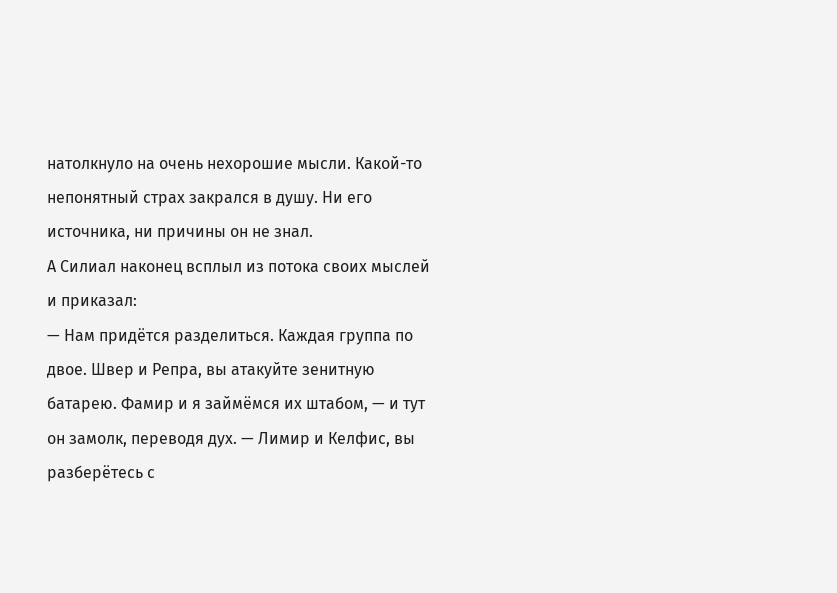натолкнуло на очень нехорошие мысли. Какой-то непонятный страх закрался в душу. Ни его источника, ни причины он не знал.
А Силиал наконец всплыл из потока своих мыслей и приказал:
— Нам придётся разделиться. Каждая группа по двое. Швер и Репра, вы атакуйте зенитную батарею. Фамир и я займёмся их штабом, — и тут он замолк, переводя дух. — Лимир и Келфис, вы разберётесь с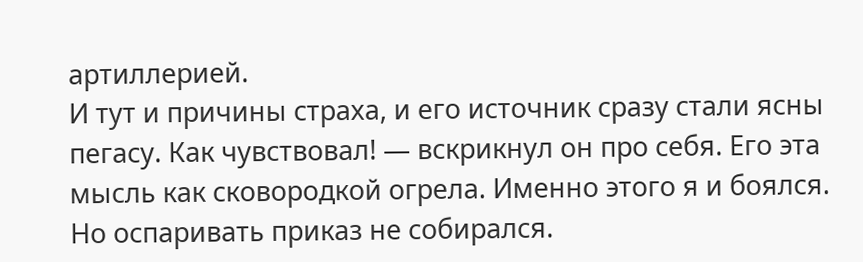артиллерией.
И тут и причины страха, и его источник сразу стали ясны пегасу. Как чувствовал! — вскрикнул он про себя. Его эта мысль как сковородкой огрела. Именно этого я и боялся. Но оспаривать приказ не собирался.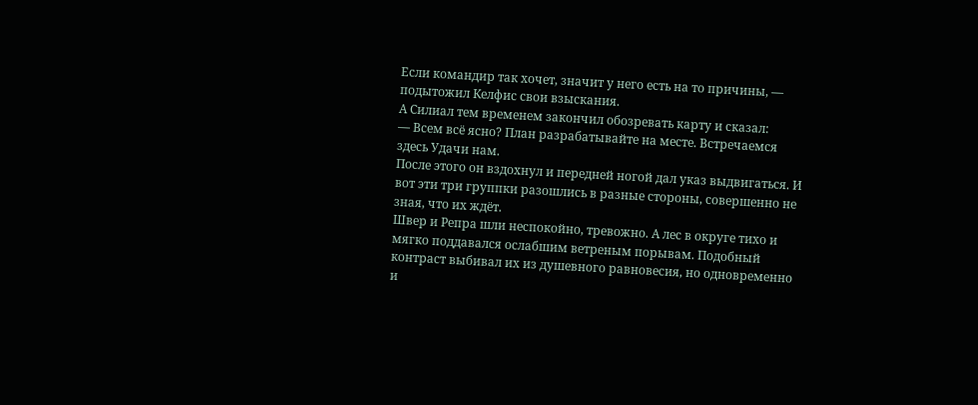Если командир так хочет, значит у него есть на то причины, — подытожил Келфис свои взыскания.
А Силиал тем временем закончил обозревать карту и сказал:
— Всем всё ясно? План разрабатывайте на месте. Встречаемся здесь Удачи нам.
После этого он вздохнул и передней ногой дал указ выдвигаться. И вот эти три группки разошлись в разные стороны, совершенно не зная, что их ждёт.
Швер и Репра шли неспокойно, тревожно. А лес в округе тихо и мягко поддавался ослабшим ветреным порывам. Подобный контраст выбивал их из душевного равновесия, но одновременно и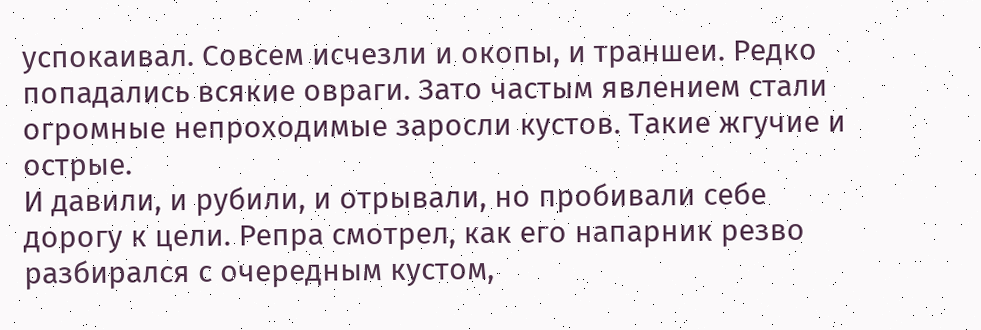успокаивал. Совсем исчезли и окопы, и траншеи. Редко попадались всякие овраги. Зато частым явлением стали огромные непроходимые заросли кустов. Такие жгучие и острые.
И давили, и рубили, и отрывали, но пробивали себе дорогу к цели. Репра смотрел, как его напарник резво разбирался с очередным кустом,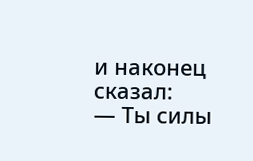и наконец сказал:
— Ты силы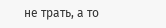не трать, а то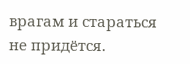врагам и стараться не придётся.